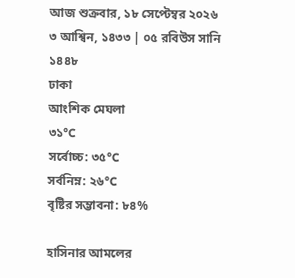আজ শুক্রবার, ১৮ সেপ্টেম্বর ২০২৬
৩ আশ্বিন, ১৪৩৩ | ০৫ রবিউস সানি ১৪৪৮
ঢাকা
আংশিক মেঘলা
৩১°C
সর্বোচ্চ: ৩৫°C
সর্বনিম্ন: ২৬°C
বৃষ্টির সম্ভাবনা: ৮৪%

হাসিনার আমলের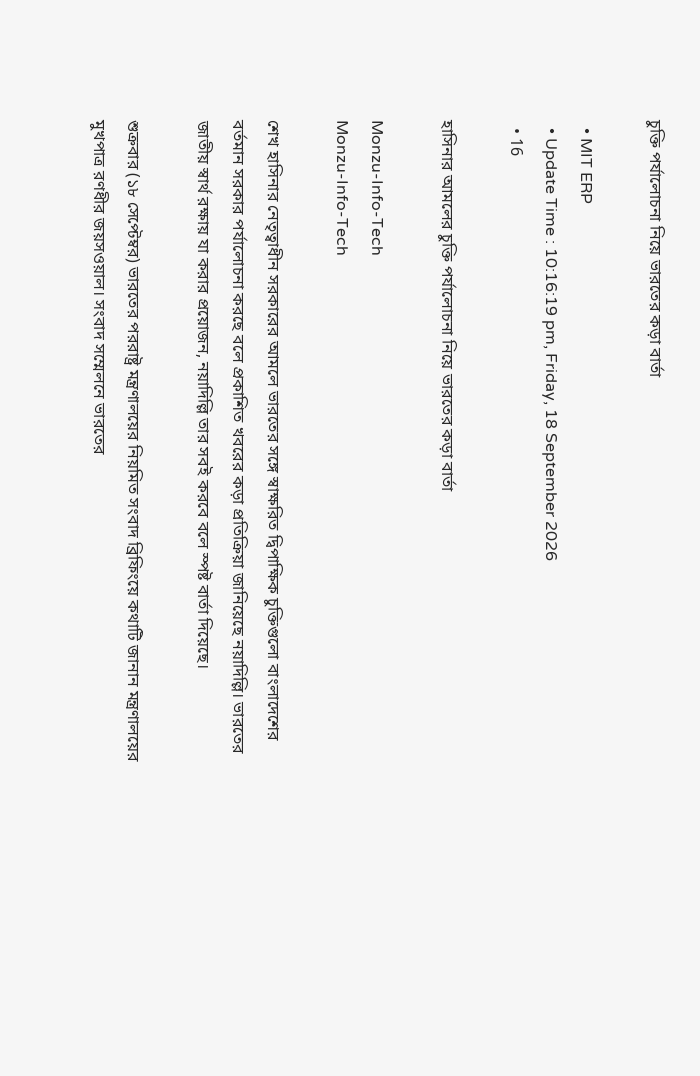চুক্তি পর্যালোচনা নিয়ে ভারতের কড়া বার্তা

  • MIT ERP
  • Update Time : 10:16:19 pm, Friday, 18 September 2026
  • 16

হাসিনার আমলের চুক্তি পর্যালোচনা নিয়ে ভারতের কড়া বার্তা

Monzu-Info-Tech
Monzu-Info-Tech

শেখ হাসিনার নেতৃত্বাধীন সরকারের আমলে ভারতের সঙ্গে স্বাক্ষরিত দ্বিপাক্ষিক চুক্তিগুলো বাংলাদেশের বর্তমান সরকার পর্যালোচনা করছে বলে প্রকাশিত খবরের কড়া প্রতিক্রিয়া জানিয়েছে নয়াদিল্লি। ভারতের জাতীয় স্বার্থ রক্ষায় যা করার প্রয়োজন, নয়াদিল্লি তার সবই করবে বলে স্পষ্ট বার্তা দিয়েছে।

শুক্রবার (১৮ সেপ্টেম্বর) ভারতের পররাষ্ট্র মন্ত্রণালয়ের নিয়মিত সংবাদ ব্রিফিংয়ে কথাটি জানান মন্ত্রণালয়ের মুখপাত্র রণধীর জয়সওয়াল। সংবাদ সম্মেলনে ভারতের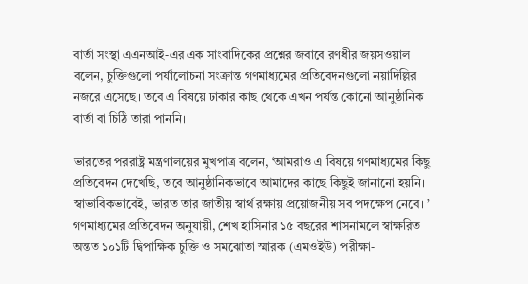বার্তা সংস্থা এএনআই-এর এক সাংবাদিকের প্রশ্নের জবাবে রণধীর জয়সওয়াল বলেন, চুক্তিগুলো পর্যালোচনা সংক্রান্ত গণমাধ্যমের প্রতিবেদনগুলো নয়াদিল্লির নজরে এসেছে। তবে এ বিষয়ে ঢাকার কাছ থেকে এখন পর্যন্ত কোনো আনুষ্ঠানিক বার্তা বা চিঠি তারা পাননি।

ভারতের পররাষ্ট্র মন্ত্রণালয়ের মুখপাত্র বলেন, ‘আমরাও এ বিষয়ে গণমাধ্যমের কিছু প্রতিবেদন দেখেছি, তবে আনুষ্ঠানিকভাবে আমাদের কাছে কিছুই জানানো হয়নি। স্বাভাবিকভাবেই, ভারত তার জাতীয় স্বার্থ রক্ষায় প্রয়োজনীয় সব পদক্ষেপ নেবে। ’ গণমাধ্যমের প্রতিবেদন অনুযায়ী, শেখ হাসিনার ১৫ বছরের শাসনামলে স্বাক্ষরিত অন্তত ১০১টি দ্বিপাক্ষিক চুক্তি ও সমঝোতা স্মারক (এমওইউ) পরীক্ষা-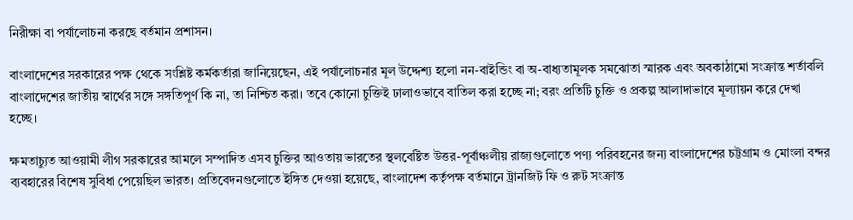নিরীক্ষা বা পর্যালোচনা করছে বর্তমান প্রশাসন।

বাংলাদেশের সরকারের পক্ষ থেকে সংশ্লিষ্ট কর্মকর্তারা জানিয়েছেন, এই পর্যালোচনার মূল উদ্দেশ্য হলো নন-বাইন্ডিং বা অ-বাধ্যতামূলক সমঝোতা স্মারক এবং অবকাঠামো সংক্রান্ত শর্তাবলি বাংলাদেশের জাতীয় স্বার্থের সঙ্গে সঙ্গতিপূর্ণ কি না, তা নিশ্চিত করা। তবে কোনো চুক্তিই ঢালাওভাবে বাতিল করা হচ্ছে না; বরং প্রতিটি চুক্তি ও প্রকল্প আলাদাভাবে মূল্যায়ন করে দেখা হচ্ছে।

ক্ষমতাচ্যুত আওয়ামী লীগ সরকারের আমলে সম্পাদিত এসব চুক্তির আওতায় ভারতের স্থলবেষ্টিত উত্তর-পূর্বাঞ্চলীয় রাজ্যগুলোতে পণ্য পরিবহনের জন্য বাংলাদেশের চট্টগ্রাম ও মোংলা বন্দর ব্যবহারের বিশেষ সুবিধা পেয়েছিল ভারত। প্রতিবেদনগুলোতে ইঙ্গিত দেওয়া হয়েছে, বাংলাদেশ কর্তৃপক্ষ বর্তমানে ট্রানজিট ফি ও রুট সংক্রান্ত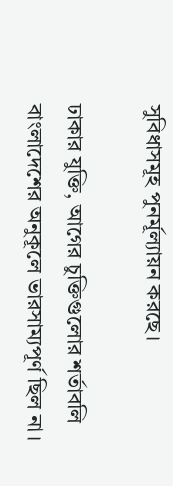সুবিধাসমূহ পুনর্মূল্যায়ন করছে।

ঢাকার যুক্তি, আগের চুক্তিগুলোর শর্তাবলি বাংলাদেশের অনুকূলে ভারসাম্যপূর্ণ ছিল না।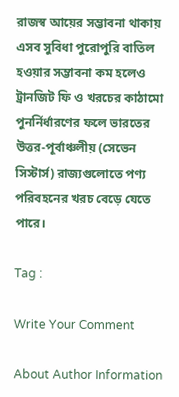রাজস্ব আয়ের সম্ভাবনা থাকায় এসব সুবিধা পুরোপুরি বাতিল হওয়ার সম্ভাবনা কম হলেও ট্রানজিট ফি ও খরচের কাঠামো পুনর্নির্ধারণের ফলে ভারতের উত্তর-পূর্বাঞ্চলীয় (সেভেন সিস্টার্স) রাজ্যগুলোতে পণ্য পরিবহনের খরচ বেড়ে যেতে পারে।

Tag :

Write Your Comment

About Author Information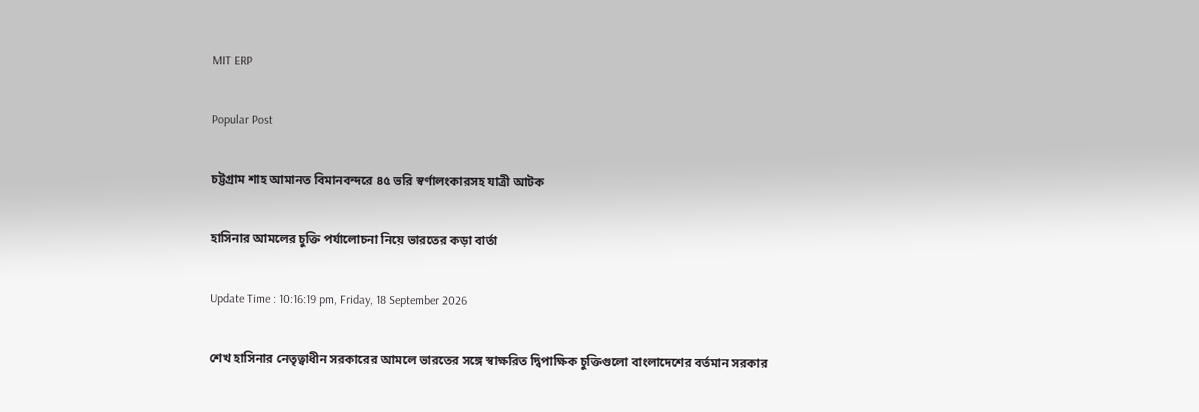MIT ERP

Popular Post

চট্টগ্রাম শাহ আমানত বিমানবন্দরে ৪৫ ভরি স্বর্ণালংকারসহ যাত্রী আটক

হাসিনার আমলের চুক্তি পর্যালোচনা নিয়ে ভারতের কড়া বার্তা

Update Time : 10:16:19 pm, Friday, 18 September 2026

শেখ হাসিনার নেতৃত্বাধীন সরকারের আমলে ভারতের সঙ্গে স্বাক্ষরিত দ্বিপাক্ষিক চুক্তিগুলো বাংলাদেশের বর্তমান সরকার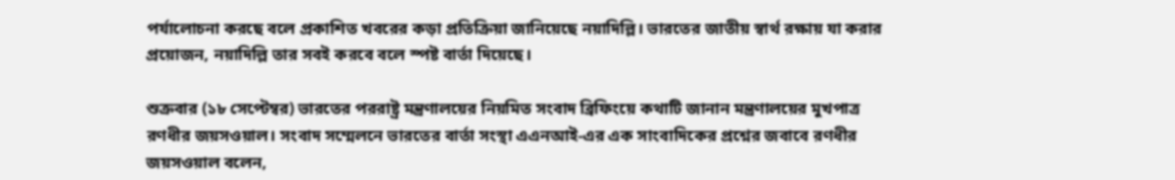পর্যালোচনা করছে বলে প্রকাশিত খবরের কড়া প্রতিক্রিয়া জানিয়েছে নয়াদিল্লি। ভারতের জাতীয় স্বার্থ রক্ষায় যা করার প্রয়োজন, নয়াদিল্লি তার সবই করবে বলে স্পষ্ট বার্তা দিয়েছে।

শুক্রবার (১৮ সেপ্টেম্বর) ভারতের পররাষ্ট্র মন্ত্রণালয়ের নিয়মিত সংবাদ ব্রিফিংয়ে কথাটি জানান মন্ত্রণালয়ের মুখপাত্র রণধীর জয়সওয়াল। সংবাদ সম্মেলনে ভারতের বার্তা সংস্থা এএনআই-এর এক সাংবাদিকের প্রশ্নের জবাবে রণধীর জয়সওয়াল বলেন,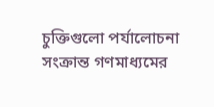চুক্তিগুলো পর্যালোচনা সংক্রান্ত গণমাধ্যমের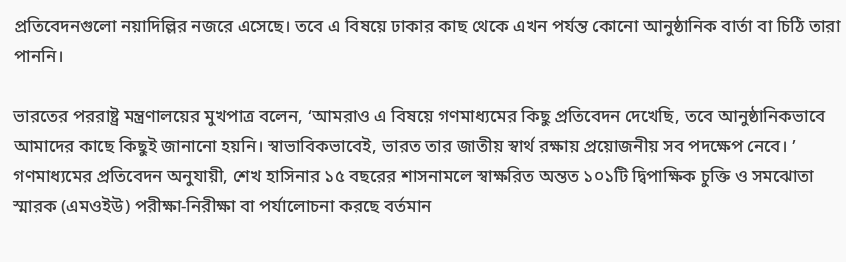প্রতিবেদনগুলো নয়াদিল্লির নজরে এসেছে। তবে এ বিষয়ে ঢাকার কাছ থেকে এখন পর্যন্ত কোনো আনুষ্ঠানিক বার্তা বা চিঠি তারা পাননি।

ভারতের পররাষ্ট্র মন্ত্রণালয়ের মুখপাত্র বলেন, ‘আমরাও এ বিষয়ে গণমাধ্যমের কিছু প্রতিবেদন দেখেছি, তবে আনুষ্ঠানিকভাবে আমাদের কাছে কিছুই জানানো হয়নি। স্বাভাবিকভাবেই, ভারত তার জাতীয় স্বার্থ রক্ষায় প্রয়োজনীয় সব পদক্ষেপ নেবে। ’ গণমাধ্যমের প্রতিবেদন অনুযায়ী, শেখ হাসিনার ১৫ বছরের শাসনামলে স্বাক্ষরিত অন্তত ১০১টি দ্বিপাক্ষিক চুক্তি ও সমঝোতা স্মারক (এমওইউ) পরীক্ষা-নিরীক্ষা বা পর্যালোচনা করছে বর্তমান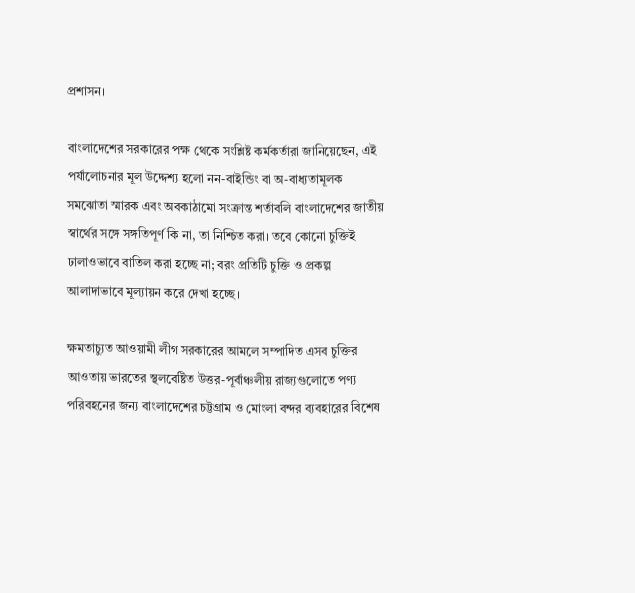প্রশাসন।

বাংলাদেশের সরকারের পক্ষ থেকে সংশ্লিষ্ট কর্মকর্তারা জানিয়েছেন, এই পর্যালোচনার মূল উদ্দেশ্য হলো নন-বাইন্ডিং বা অ-বাধ্যতামূলক সমঝোতা স্মারক এবং অবকাঠামো সংক্রান্ত শর্তাবলি বাংলাদেশের জাতীয় স্বার্থের সঙ্গে সঙ্গতিপূর্ণ কি না, তা নিশ্চিত করা। তবে কোনো চুক্তিই ঢালাওভাবে বাতিল করা হচ্ছে না; বরং প্রতিটি চুক্তি ও প্রকল্প আলাদাভাবে মূল্যায়ন করে দেখা হচ্ছে।

ক্ষমতাচ্যুত আওয়ামী লীগ সরকারের আমলে সম্পাদিত এসব চুক্তির আওতায় ভারতের স্থলবেষ্টিত উত্তর-পূর্বাঞ্চলীয় রাজ্যগুলোতে পণ্য পরিবহনের জন্য বাংলাদেশের চট্টগ্রাম ও মোংলা বন্দর ব্যবহারের বিশেষ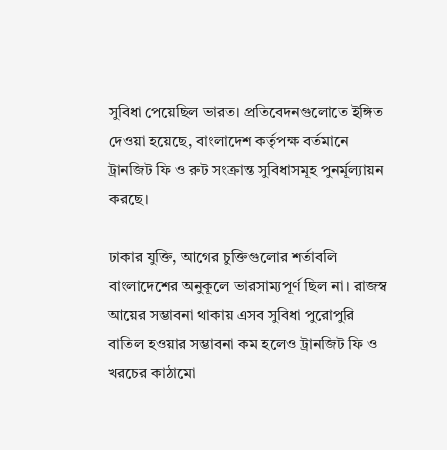সুবিধা পেয়েছিল ভারত। প্রতিবেদনগুলোতে ইঙ্গিত দেওয়া হয়েছে, বাংলাদেশ কর্তৃপক্ষ বর্তমানে ট্রানজিট ফি ও রুট সংক্রান্ত সুবিধাসমূহ পুনর্মূল্যায়ন করছে।

ঢাকার যুক্তি, আগের চুক্তিগুলোর শর্তাবলি বাংলাদেশের অনুকূলে ভারসাম্যপূর্ণ ছিল না। রাজস্ব আয়ের সম্ভাবনা থাকায় এসব সুবিধা পুরোপুরি বাতিল হওয়ার সম্ভাবনা কম হলেও ট্রানজিট ফি ও খরচের কাঠামো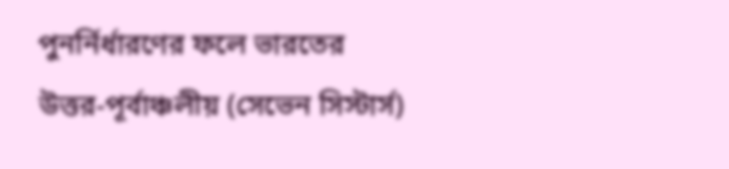পুনর্নির্ধারণের ফলে ভারতের উত্তর-পূর্বাঞ্চলীয় (সেভেন সিস্টার্স)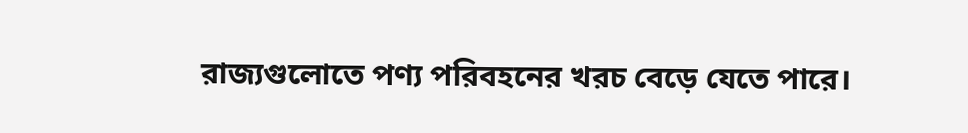রাজ্যগুলোতে পণ্য পরিবহনের খরচ বেড়ে যেতে পারে।